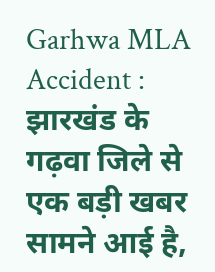Garhwa MLA Accident : झारखंड के गढ़वा जिले से एक बड़ी खबर सामने आई है,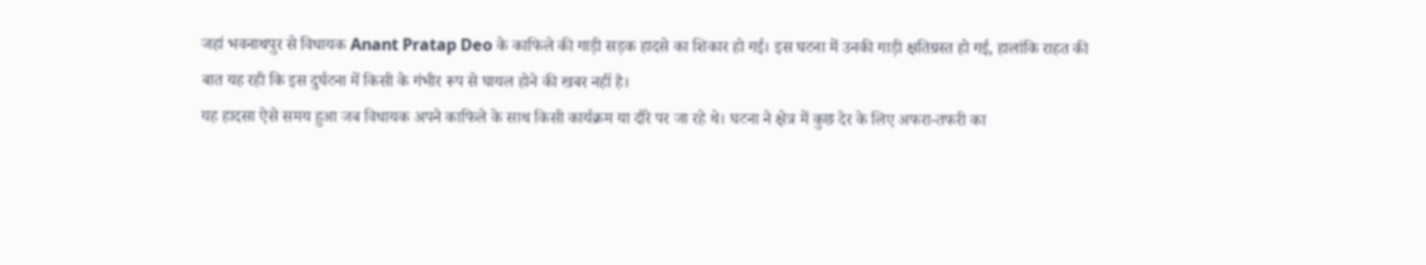जहां भवनाथपुर से विधायक Anant Pratap Deo के काफिले की गाड़ी सड़क हादसे का शिकार हो गई। इस घटना में उनकी गाड़ी क्षतिग्रस्त हो गई, हालांकि राहत की बात यह रही कि इस दुर्घटना में किसी के गंभीर रूप से घायल होने की खबर नहीं है।
यह हादसा ऐसे समय हुआ जब विधायक अपने काफिले के साथ किसी कार्यक्रम या दौरे पर जा रहे थे। घटना ने क्षेत्र में कुछ देर के लिए अफरा-तफरी का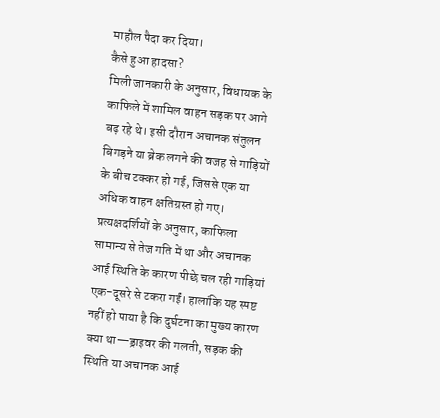माहौल पैदा कर दिया।
कैसे हुआ हादसा?
मिली जानकारी के अनुसार, विधायक के काफिले में शामिल वाहन सड़क पर आगे बढ़ रहे थे। इसी दौरान अचानक संतुलन बिगड़ने या ब्रेक लगने की वजह से गाड़ियों के बीच टक्कर हो गई, जिससे एक या अधिक वाहन क्षतिग्रस्त हो गए।
प्रत्यक्षदर्शियों के अनुसार, काफिला सामान्य से तेज गति में था और अचानक आई स्थिति के कारण पीछे चल रही गाड़ियां एक-दूसरे से टकरा गईं। हालांकि यह स्पष्ट नहीं हो पाया है कि दुर्घटना का मुख्य कारण क्या था—ड्राइवर की गलती, सड़क की स्थिति या अचानक आई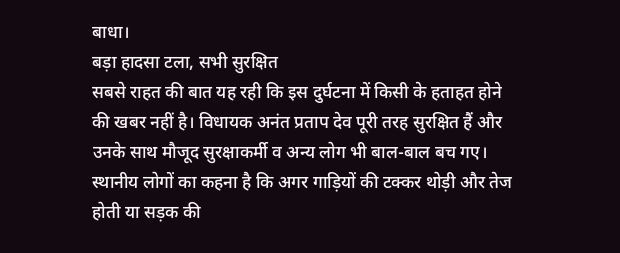बाधा।
बड़ा हादसा टला, सभी सुरक्षित
सबसे राहत की बात यह रही कि इस दुर्घटना में किसी के हताहत होने की खबर नहीं है। विधायक अनंत प्रताप देव पूरी तरह सुरक्षित हैं और उनके साथ मौजूद सुरक्षाकर्मी व अन्य लोग भी बाल-बाल बच गए।
स्थानीय लोगों का कहना है कि अगर गाड़ियों की टक्कर थोड़ी और तेज होती या सड़क की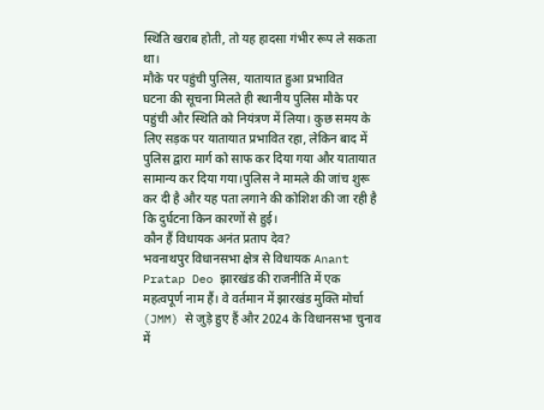स्थिति खराब होती, तो यह हादसा गंभीर रूप ले सकता था।
मौके पर पहुंची पुलिस, यातायात हुआ प्रभावित
घटना की सूचना मिलते ही स्थानीय पुलिस मौके पर पहुंची और स्थिति को नियंत्रण में लिया। कुछ समय के लिए सड़क पर यातायात प्रभावित रहा, लेकिन बाद में पुलिस द्वारा मार्ग को साफ कर दिया गया और यातायात सामान्य कर दिया गया।पुलिस ने मामले की जांच शुरू कर दी है और यह पता लगाने की कोशिश की जा रही है कि दुर्घटना किन कारणों से हुई।
कौन हैं विधायक अनंत प्रताप देव?
भवनाथपुर विधानसभा क्षेत्र से विधायक Anant Pratap Deo झारखंड की राजनीति में एक महत्वपूर्ण नाम हैं। वे वर्तमान में झारखंड मुक्ति मोर्चा (JMM) से जुड़े हुए हैं और 2024 के विधानसभा चुनाव में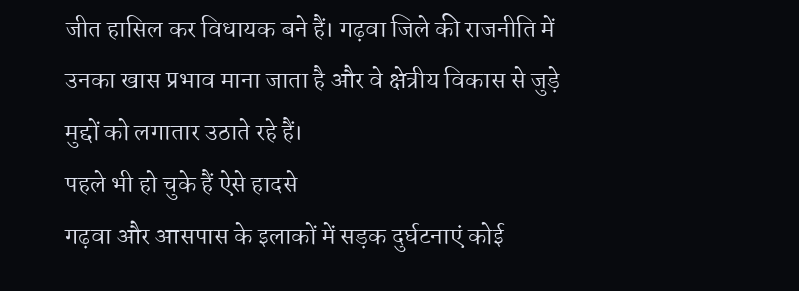जीत हासिल कर विधायक बने हैं। गढ़वा जिले की राजनीति में उनका खास प्रभाव माना जाता है और वे क्षेत्रीय विकास से जुड़े मुद्दों को लगातार उठाते रहे हैं।
पहले भी हो चुके हैं ऐसे हादसे
गढ़वा और आसपास के इलाकों में सड़क दुर्घटनाएं कोई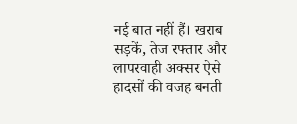नई बात नहीं हैं। खराब सड़कें, तेज रफ्तार और लापरवाही अक्सर ऐसे हादसों की वजह बनती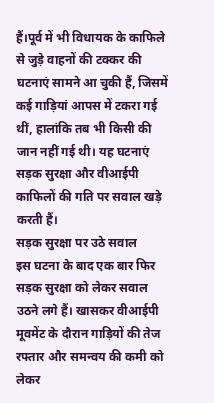हैं।पूर्व में भी विधायक के काफिले से जुड़े वाहनों की टक्कर की घटनाएं सामने आ चुकी हैं, जिसमें कई गाड़ियां आपस में टकरा गई थीं, हालांकि तब भी किसी की जान नहीं गई थी। यह घटनाएं सड़क सुरक्षा और वीआईपी काफिलों की गति पर सवाल खड़े करती हैं।
सड़क सुरक्षा पर उठे सवाल
इस घटना के बाद एक बार फिर सड़क सुरक्षा को लेकर सवाल उठने लगे हैं। खासकर वीआईपी मूवमेंट के दौरान गाड़ियों की तेज रफ्तार और समन्वय की कमी को लेकर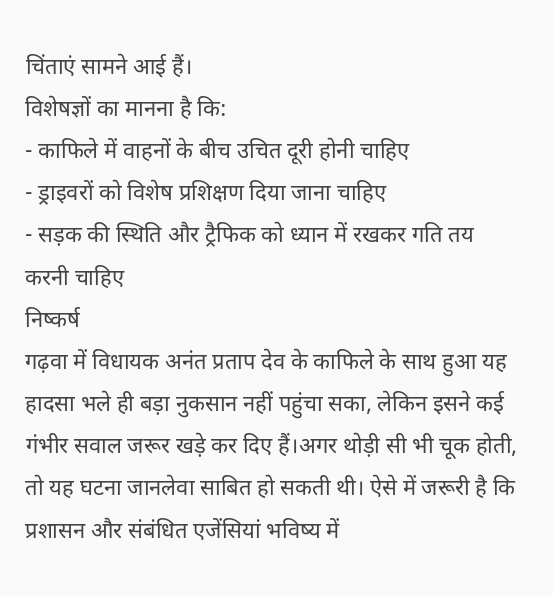चिंताएं सामने आई हैं।
विशेषज्ञों का मानना है कि:
- काफिले में वाहनों के बीच उचित दूरी होनी चाहिए
- ड्राइवरों को विशेष प्रशिक्षण दिया जाना चाहिए
- सड़क की स्थिति और ट्रैफिक को ध्यान में रखकर गति तय करनी चाहिए
निष्कर्ष
गढ़वा में विधायक अनंत प्रताप देव के काफिले के साथ हुआ यह हादसा भले ही बड़ा नुकसान नहीं पहुंचा सका, लेकिन इसने कई गंभीर सवाल जरूर खड़े कर दिए हैं।अगर थोड़ी सी भी चूक होती, तो यह घटना जानलेवा साबित हो सकती थी। ऐसे में जरूरी है कि प्रशासन और संबंधित एजेंसियां भविष्य में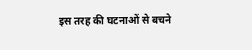इस तरह की घटनाओं से बचने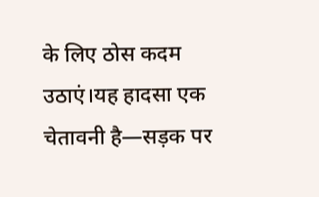के लिए ठोस कदम उठाएं।यह हादसा एक चेतावनी है—सड़क पर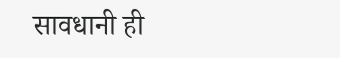सावधानी ही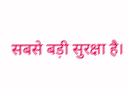सबसे बड़ी सुरक्षा है।